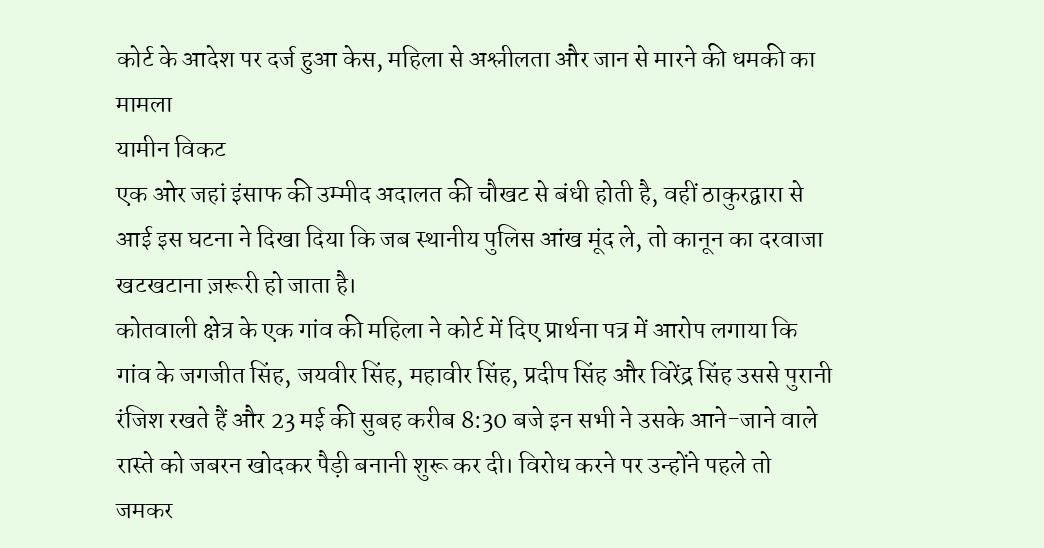कोर्ट के आदेश पर दर्ज हुआ केस, महिला से अश्लीलता और जान से मारने की धमकी का मामला
यामीन विकट
एक ओर जहां इंसाफ की उम्मीद अदालत की चौखट से बंधी होती है, वहीं ठाकुरद्वारा से आई इस घटना ने दिखा दिया कि जब स्थानीय पुलिस आंख मूंद ले, तो कानून का दरवाजा खटखटाना ज़रूरी हो जाता है।
कोतवाली क्षेत्र के एक गांव की महिला ने कोर्ट में दिए प्रार्थना पत्र में आरोप लगाया कि गांव के जगजीत सिंह, जयवीर सिंह, महावीर सिंह, प्रदीप सिंह और विरेंद्र सिंह उससे पुरानी रंजिश रखते हैं और 23 मई की सुबह करीब 8:30 बजे इन सभी ने उसके आने-जाने वाले रास्ते को जबरन खोदकर पैड़ी बनानी शुरू कर दी। विरोध करने पर उन्होंने पहले तो जमकर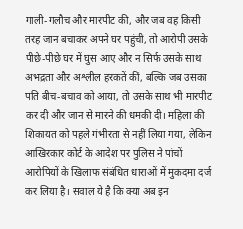गाली-गलौच और मारपीट की, और जब वह किसी तरह जान बचाकर अपने घर पहुंची, तो आरोपी उसके पीछे-पीछे घर में घुस आए और न सिर्फ उसके साथ अभद्रता और अश्लील हरकतें कीं, बल्कि जब उसका पति बीच-बचाव को आया, तो उसके साथ भी मारपीट कर दी और जान से मारने की धमकी दी। महिला की शिकायत को पहले गंभीरता से नहीं लिया गया, लेकिन आखिरकार कोर्ट के आदेश पर पुलिस ने पांचों आरोपियों के खिलाफ संबंधित धाराओं में मुकदमा दर्ज कर लिया है। सवाल ये है कि क्या अब इन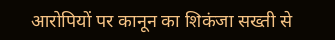आरोपियों पर कानून का शिकंजा सख्ती से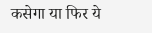कसेगा या फिर ये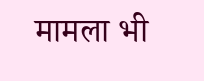मामला भी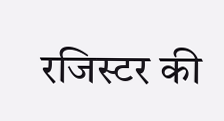रजिस्टर की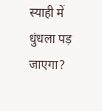स्याही में धुंधला पड़ जाएगा?